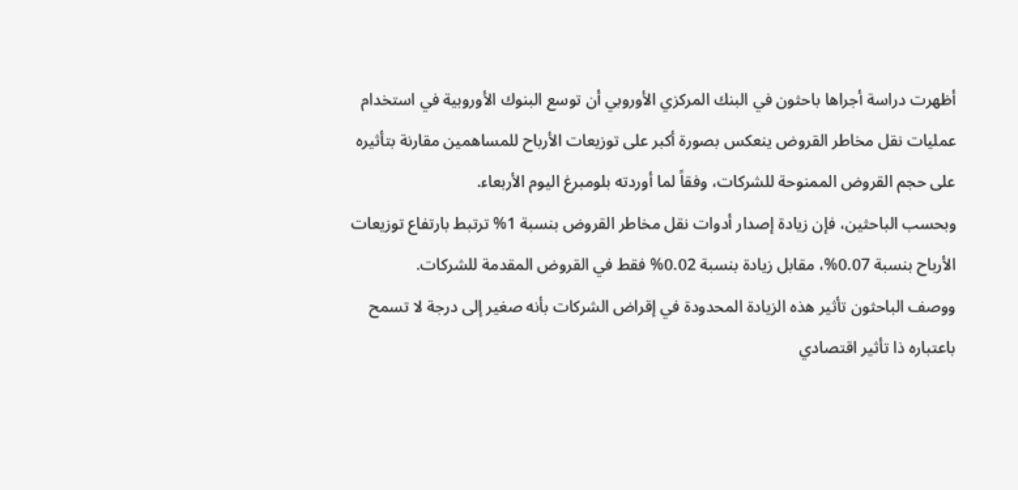أظهرت دراسة أجراها باحثون في البنك المركزي الأوروبي أن توسع البنوك الأوروبية في استخدام عمليات نقل مخاطر القروض ينعكس بصورة أكبر على توزيعات الأرباح للمساهمين مقارنة بتأثيره على حجم القروض الممنوحة للشركات، وفقاً لما أوردته بلومبرغ اليوم الأربعاء.
وبحسب الباحثين، فإن زيادة إصدار أدوات نقل مخاطر القروض بنسبة 1% ترتبط بارتفاع توزيعات الأرباح بنسبة 0.07%، مقابل زيادة بنسبة 0.02% فقط في القروض المقدمة للشركات.
ووصف الباحثون تأثير هذه الزيادة المحدودة في إقراض الشركات بأنه صغير إلى درجة لا تسمح باعتباره ذا تأثير اقتصادي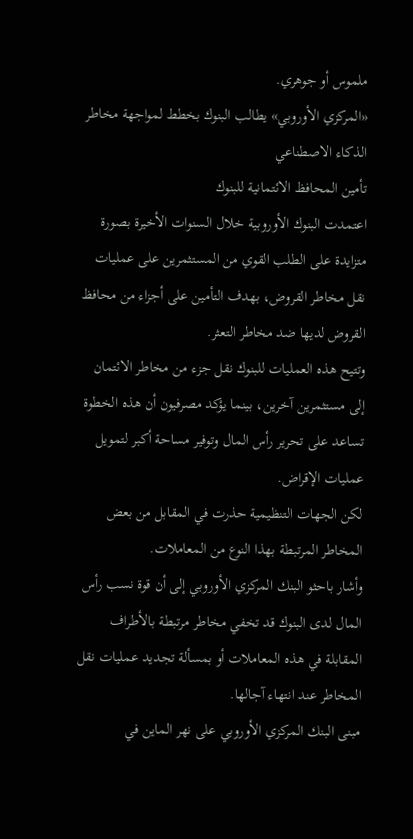ملموس أو جوهري.
«المركزي الأوروبي» يطالب البنوك بخطط لمواجهة مخاطر الذكاء الاصطناعي
تأمين المحافظ الائتمانية للبنوك
اعتمدت البنوك الأوروبية خلال السنوات الأخيرة بصورة متزايدة على الطلب القوي من المستثمرين على عمليات نقل مخاطر القروض، بهدف التأمين على أجزاء من محافظ القروض لديها ضد مخاطر التعثر.
وتتيح هذه العمليات للبنوك نقل جزء من مخاطر الائتمان إلى مستثمرين آخرين، بينما يؤكد مصرفيون أن هذه الخطوة تساعد على تحرير رأس المال وتوفير مساحة أكبر لتمويل عمليات الإقراض.
لكن الجهات التنظيمية حذرت في المقابل من بعض المخاطر المرتبطة بهذا النوع من المعاملات.
وأشار باحثو البنك المركزي الأوروبي إلى أن قوة نسب رأس المال لدى البنوك قد تخفي مخاطر مرتبطة بالأطراف المقابلة في هذه المعاملات أو بمسألة تجديد عمليات نقل المخاطر عند انتهاء آجالها.
مبنى البنك المركزي الأوروبي على نهر الماين في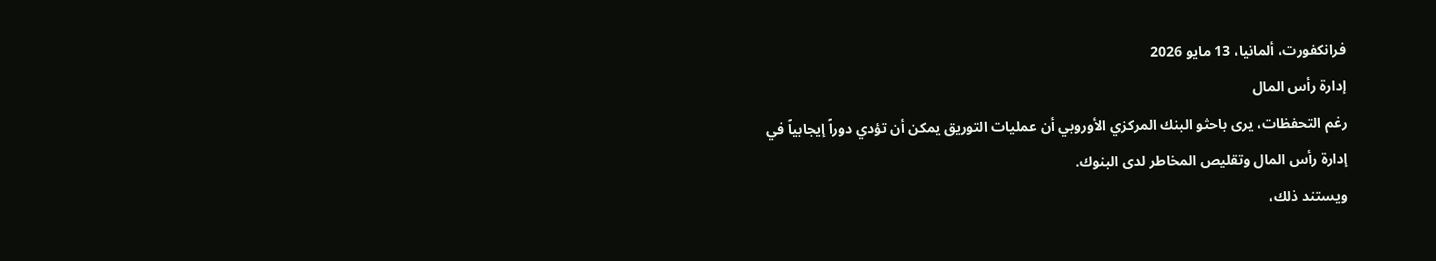فرانكفورت، ألمانيا، 13 مايو 2026
إدارة رأس المال
رغم التحفظات، يرى باحثو البنك المركزي الأوروبي أن عمليات التوريق يمكن أن تؤدي دوراً إيجابياً في إدارة رأس المال وتقليص المخاطر لدى البنوك.
ويستند ذلك،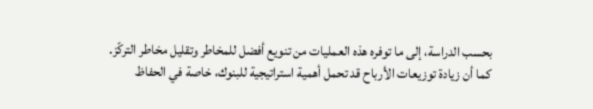بحسب الدراسة، إلى ما توفره هذه العمليات من تنويع أفضل للمخاطر وتقليل مخاطر التركّز.
كما أن زيادة توزيعات الأرباح قد تحمل أهمية استراتيجية للبنوك، خاصة في الحفاظ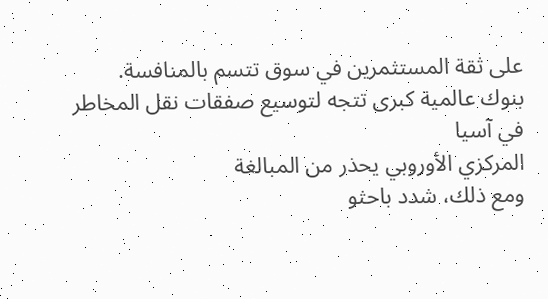على ثقة المستثمرين في سوق تتسم بالمنافسة.
بنوك عالمية كبرى تتجه لتوسيع صفقات نقل المخاطر في آسيا
المركزي الأوروبي يحذر من المبالغة
ومع ذلك، شدد باحثو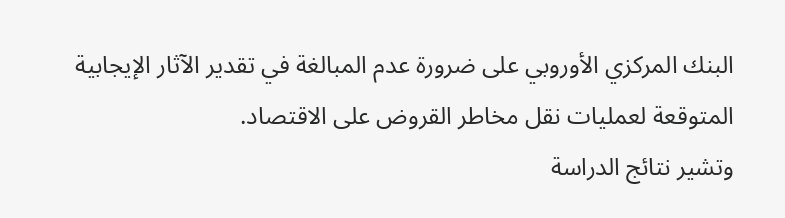البنك المركزي الأوروبي على ضرورة عدم المبالغة في تقدير الآثار الإيجابية المتوقعة لعمليات نقل مخاطر القروض على الاقتصاد.
وتشير نتائج الدراسة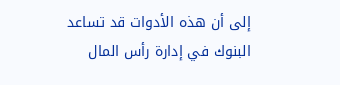إلى أن هذه الأدوات قد تساعد البنوك في إدارة رأس المال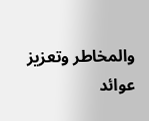والمخاطر وتعزيز عوائد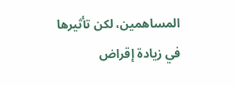المساهمين، لكن تأثيرها في زيادة إقراض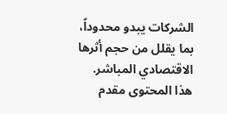الشركات يبدو محدوداً، بما يقلل من حجم أثرها الاقتصادي المباشر.
هذا المحتوى مقدم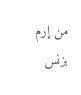من إرم بزنس